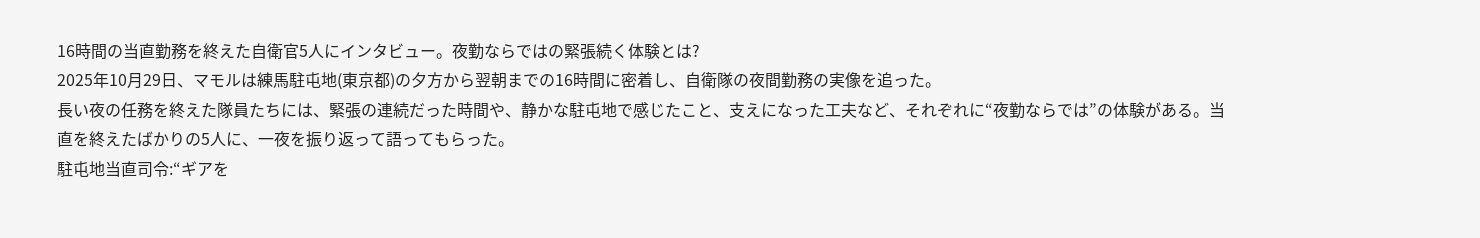16時間の当直勤務を終えた自衛官5人にインタビュー。夜勤ならではの緊張続く体験とは?
2025年10月29日、マモルは練馬駐屯地(東京都)の夕方から翌朝までの16時間に密着し、自衛隊の夜間勤務の実像を追った。
長い夜の任務を終えた隊員たちには、緊張の連続だった時間や、静かな駐屯地で感じたこと、支えになった工夫など、それぞれに“夜勤ならでは”の体験がある。当直を終えたばかりの5人に、一夜を振り返って語ってもらった。
駐屯地当直司令:“ギアを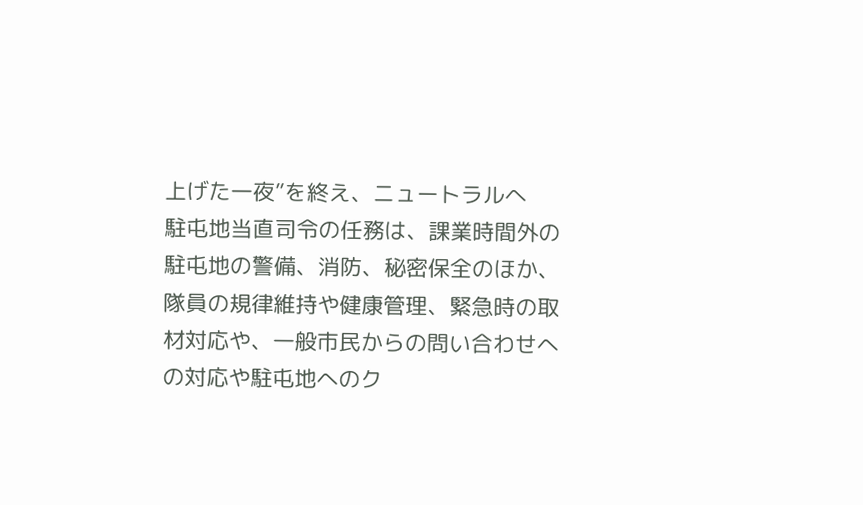上げた一夜”を終え、ニュートラルへ
駐屯地当直司令の任務は、課業時間外の駐屯地の警備、消防、秘密保全のほか、隊員の規律維持や健康管理、緊急時の取材対応や、一般市民からの問い合わせへの対応や駐屯地へのク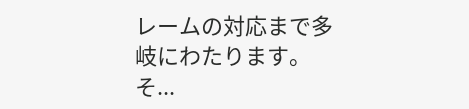レームの対応まで多岐にわたります。
そ...